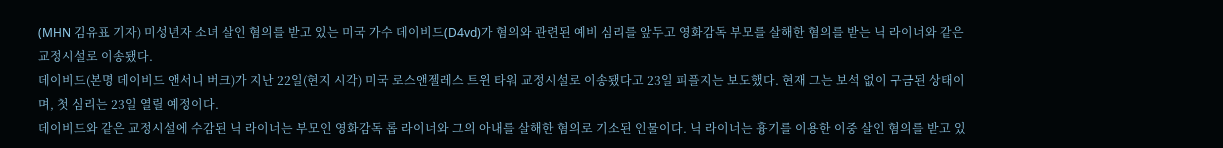(MHN 김유표 기자) 미성년자 소녀 살인 혐의를 받고 있는 미국 가수 데이비드(D4vd)가 혐의와 관련된 예비 심리를 앞두고 영화감독 부모를 살해한 혐의를 받는 닉 라이너와 같은 교정시설로 이송됐다.
데이비드(본명 데이비드 앤서니 버크)가 지난 22일(현지 시각) 미국 로스앤젤레스 트윈 타워 교정시설로 이송됐다고 23일 피플지는 보도했다. 현재 그는 보석 없이 구금된 상태이며, 첫 심리는 23일 열릴 예정이다.
데이비드와 같은 교정시설에 수감된 닉 라이너는 부모인 영화감독 롭 라이너와 그의 아내를 살해한 혐의로 기소된 인물이다. 닉 라이너는 흉기를 이용한 이중 살인 혐의를 받고 있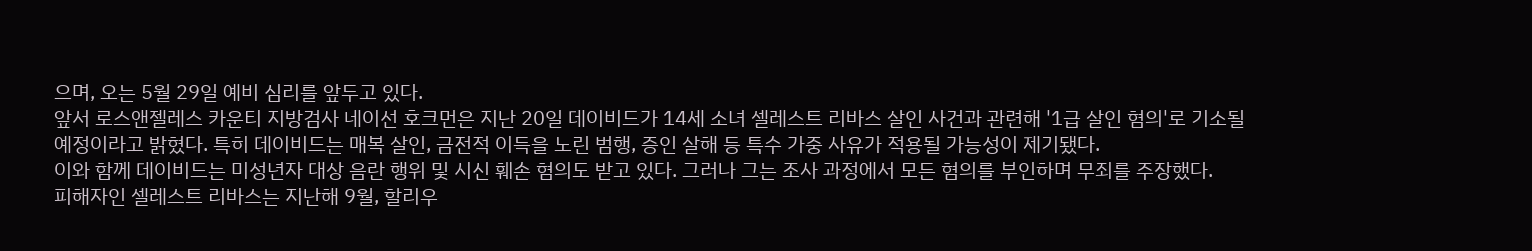으며, 오는 5월 29일 예비 심리를 앞두고 있다.
앞서 로스앤젤레스 카운티 지방검사 네이선 호크먼은 지난 20일 데이비드가 14세 소녀 셀레스트 리바스 살인 사건과 관련해 '1급 살인 혐의'로 기소될 예정이라고 밝혔다. 특히 데이비드는 매복 살인, 금전적 이득을 노린 범행, 증인 살해 등 특수 가중 사유가 적용될 가능성이 제기됐다.
이와 함께 데이비드는 미성년자 대상 음란 행위 및 시신 훼손 혐의도 받고 있다. 그러나 그는 조사 과정에서 모든 혐의를 부인하며 무죄를 주장했다.
피해자인 셀레스트 리바스는 지난해 9월, 할리우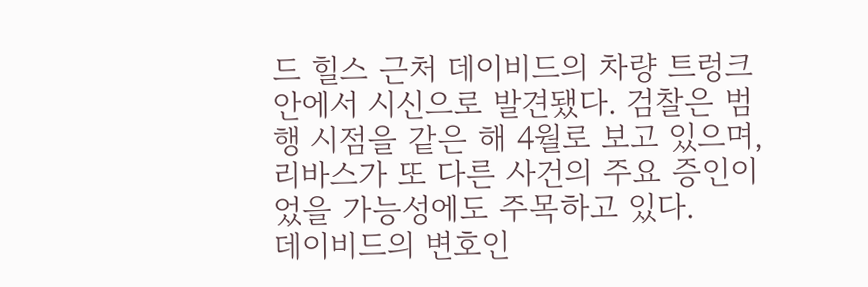드 힐스 근처 데이비드의 차량 트렁크 안에서 시신으로 발견됐다. 검찰은 범행 시점을 같은 해 4월로 보고 있으며, 리바스가 또 다른 사건의 주요 증인이었을 가능성에도 주목하고 있다.
데이비드의 변호인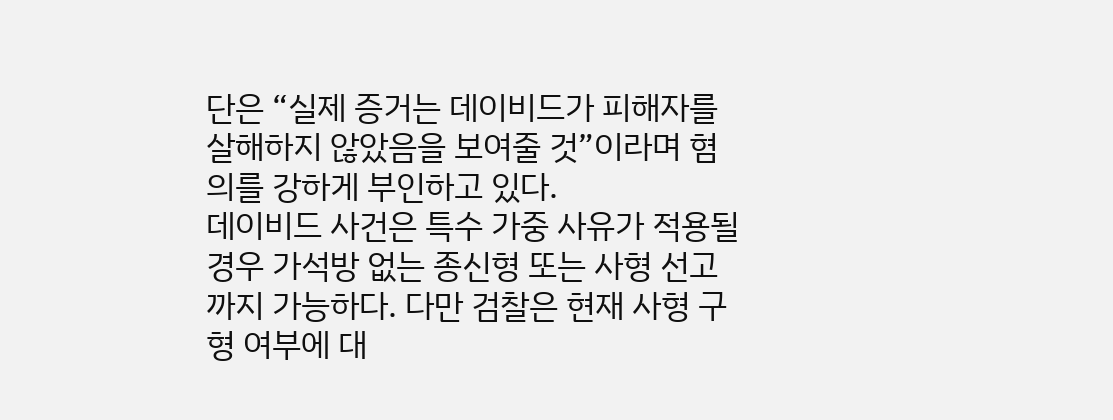단은 “실제 증거는 데이비드가 피해자를 살해하지 않았음을 보여줄 것”이라며 혐의를 강하게 부인하고 있다.
데이비드 사건은 특수 가중 사유가 적용될 경우 가석방 없는 종신형 또는 사형 선고까지 가능하다. 다만 검찰은 현재 사형 구형 여부에 대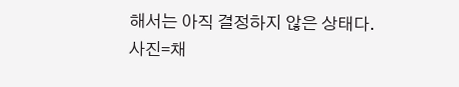해서는 아직 결정하지 않은 상태다.
사진=채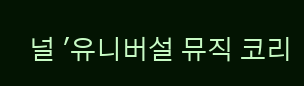널 '유니버설 뮤직 코리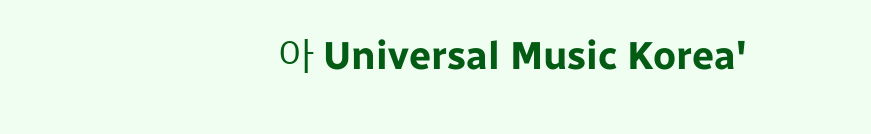아 Universal Music Korea'